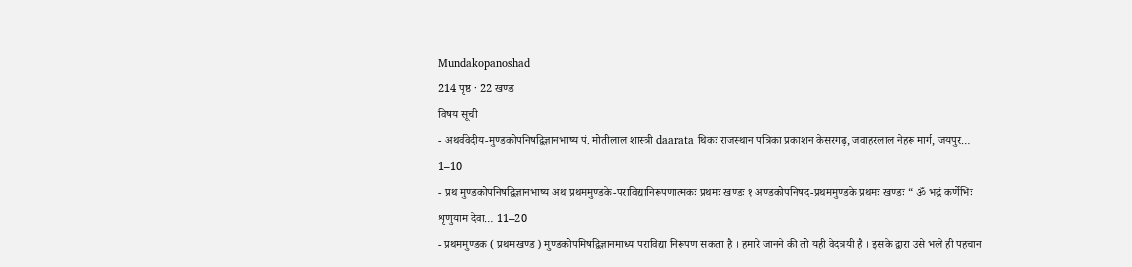Mundakopanoshad
214 पृष्ठ · 22 खण्ड
विषय सूची
- अथर्ववेदीय-मुण्डकोपनिषद्विज्ञानभाष्य पं. मोतीलाल शास्त्री daarata थिकः राजस्थान पत्रिका प्रकाशन केसरगढ़, जवाहरलाल नेहरू मार्ग, जयपुर… 1–10
- प्रथ मुण्डकोपनिषद्विज्ञानभाष्य अथ प्रथममुण्डके-पराविद्यानिरूपणात्मकः प्रथमः खण्डः १ अण्डकोपनिषद-प्रथममुण्डके प्रथमः खण्डः “ ॐ भद्रं कर्णेभिः शृणुयाम देवा… 11–20
- प्रथममुण्डक ( प्रथमखण्ड ) मुण्डकोपमिषद्विज्ञानमाध्य पराविद्या निरूपण सकता है । हमारे जानने की तो यही वेदत्रयी है । इसके द्वारा उसे भले ही पहचान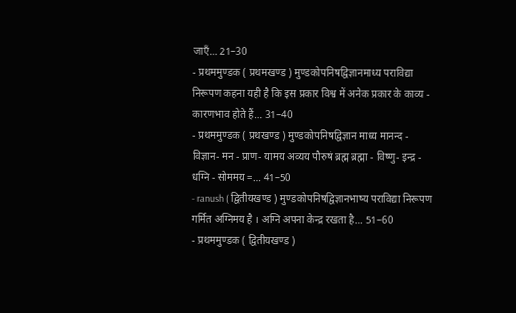जाएँ… 21–30
- प्रथममुण्डक ( प्रथमखण्ड ) मुण्डकोपनिषद्विज्ञानमाध्य पराविद्या निरूपण कहना यही है कि इस प्रकार विश्व में अनेक प्रकार के काव्य - कारणभाव होते हैं… 31–40
- प्रथममुण्डक ( प्रथखण्ड ) मुण्डकोपनिषद्विज्ञान माध्य मानन्द - विज्ञान- मन - प्राण- यामय अव्यय पौरुषं ब्रह्म ब्रह्मा - विष्णु- इन्द्र - धग्नि - सोममय =… 41–50
- ranush ( द्वितीयखण्ड ) मुण्डकोपनिषद्विज्ञानभाष्य पराविद्या निरूपण गर्मित अग्निमय है । अग्नि अपना केन्द्र रखता है… 51–60
- प्रथममुण्डक ( द्वितीयखण्ड )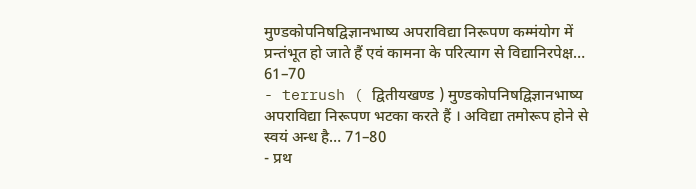मुण्डकोपनिषद्विज्ञानभाष्य अपराविद्या निरूपण कम्मंयोग में प्रन्तंभूत हो जाते हैं एवं कामना के परित्याग से विद्यानिरपेक्ष… 61–70
- terrush ( द्वितीयखण्ड ) मुण्डकोपनिषद्विज्ञानभाष्य अपराविद्या निरूपण भटका करते हैं । अविद्या तमोरूप होने से स्वयं अन्ध है… 71–80
- प्रथ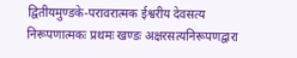द्वितीयमुण्डके-परावरात्मक ईश्वरीय देवसत्य निरूपणात्मकः प्रथमः खण्डः अक्षरसत्यनिरूपणद्वारा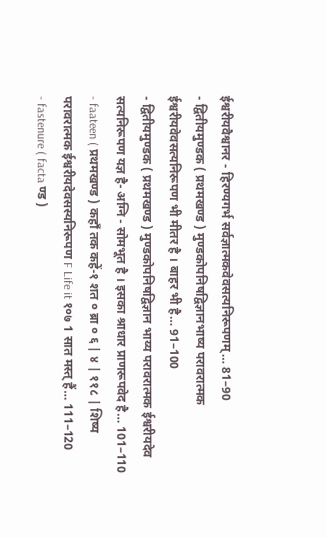ईश्वरीयवैश्वानर - हिरण्यगर्भ सर्वज्ञात्मकवेवसत्यनिरूपणम्… 81–90
- द्वितीयमुण्डक ( प्रथमखण्ड ) मुण्डकोपनिषद्विज्ञानभाष्य परावरात्मक ईश्वरीयवेवसत्यनिरूपण भी मीतर है । बाहर भी है… 91–100
- द्वितीयमुण्डक ( प्रथमखण्ड ) मुण्डकोपनिषद्विज्ञान भाय्य परावरात्मक ईश्वरीयदेव सत्यनिरूपण यज्ञ है- अग्नि - सोमभूत है । इसका श्राधार प्राणरूपवेद है… 101–110
- faateen ( प्रथमखण्ड ) कहाँ तक कहें-१ शत ० ब्रा ० ६ | ४ | ११८ | शिष्य परावरात्मक ईश्वरीयदेवसस्यनिरूपण F Life it १०७ 1 सात मस्त् हैं… 111–120
- fastenure ( facta ण्ड )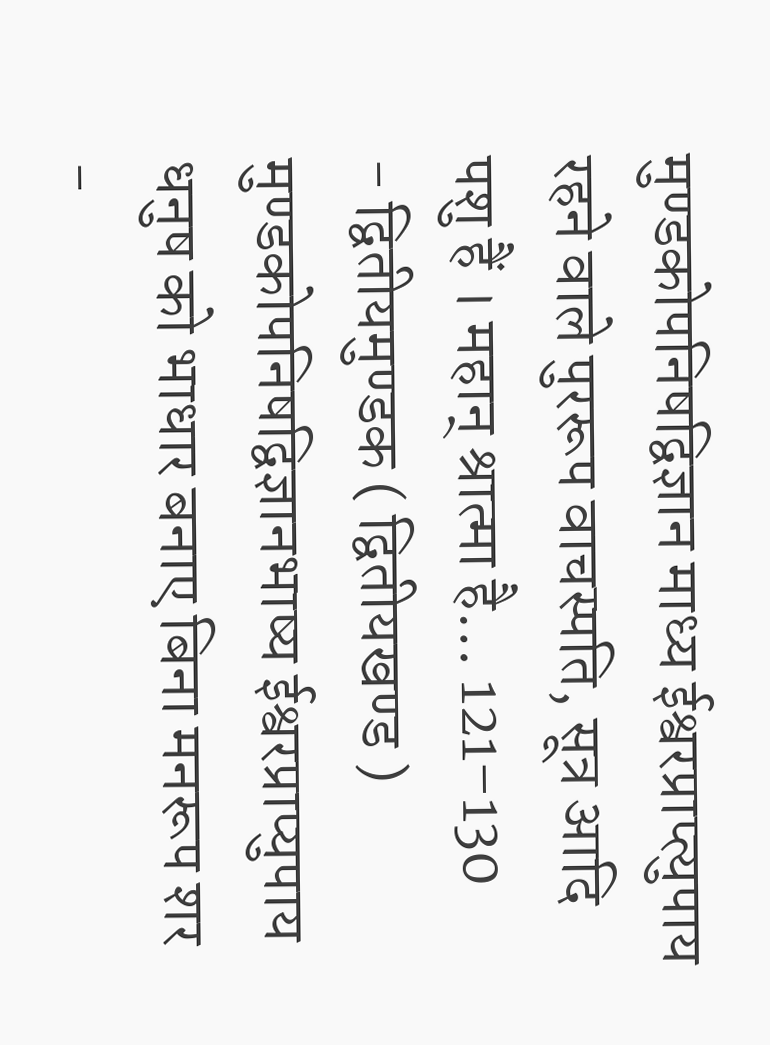मुण्डकोपनिषद्विज्ञान माध्य ईश्वरप्राप्त्युपाय रहने वाले पुररूप वाचस्पति, सूत्र आदि पशु हैं । महान् श्रात्मा है… 121–130
- द्वितीयमुण्डक ( द्वितीयखण्ड ) मुण्डकोपनिषद्विज्ञानभाष्य ईश्वरप्राप्युपाय धनुष को भाधार बनाए बिना मनरूप शर -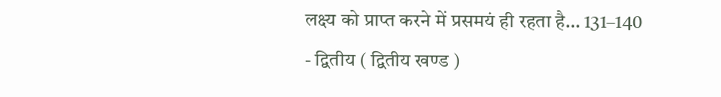लक्ष्य को प्राप्त करने में प्रसमयं ही रहता है… 131–140
- द्वितीय ( द्वितीय खण्ड )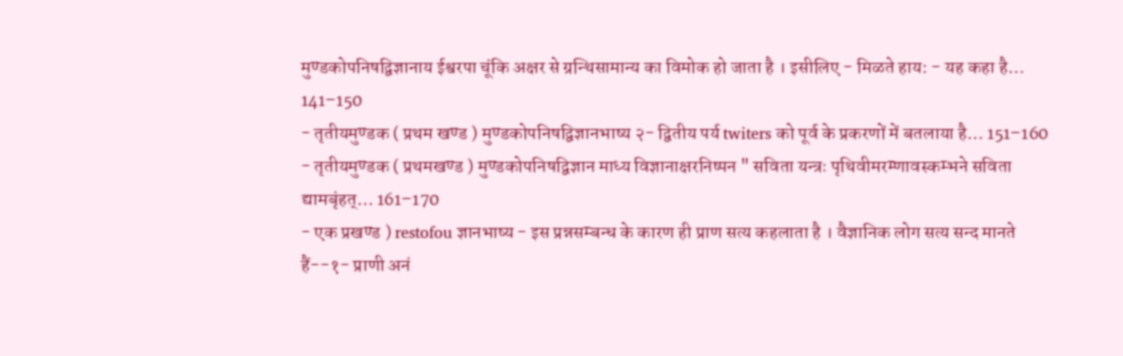मुण्डकोपनिषद्विज्ञानाय ईश्वरपा चूंकि अक्षर से ग्रन्थिसामान्य का विमोक हो जाता है । इसीलिए - मिळते हाय: - यह कहा है… 141–150
- तृतीयमुण्डक ( प्रथम खण्ड ) मुण्डकोपनिषद्विज्ञानभाष्य २- द्वितीय पर्य twiters को पूर्व के प्रकरणों में बतलाया है… 151–160
- तृतीयमुण्डक ( प्रथमखण्ड ) मुण्डकोपनिषद्विज्ञान माध्य विज्ञानाक्षरनिष्पन " सविता यन्त्रः पृथिवीमरम्णावस्कम्भने सविता द्यामबृंहत्… 161–170
- एक प्रखण्ड ) restofou ज्ञानभाष्य - इस प्रन्नसम्बन्ध के कारण ही प्राण सत्य कहलाता है । वैज्ञानिक लोग सत्य सन्द मानते हैं--१- प्राणी अनं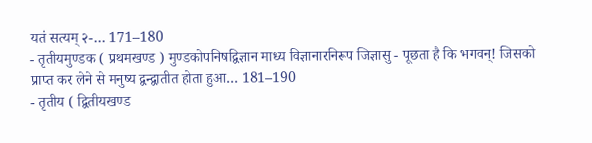यतं सत्यम् २-… 171–180
- तृतीयमुण्डक ( प्रथमखण्ड ) मुण्डकोपनिषद्विज्ञान माध्य विज्ञानारनिरूप जिज्ञासु - पूछता है कि भगवन्! जिसको प्राप्त कर लेने से मनुष्य द्वन्द्वातीत होता हुआ… 181–190
- तृतीय ( द्वितीयखण्ड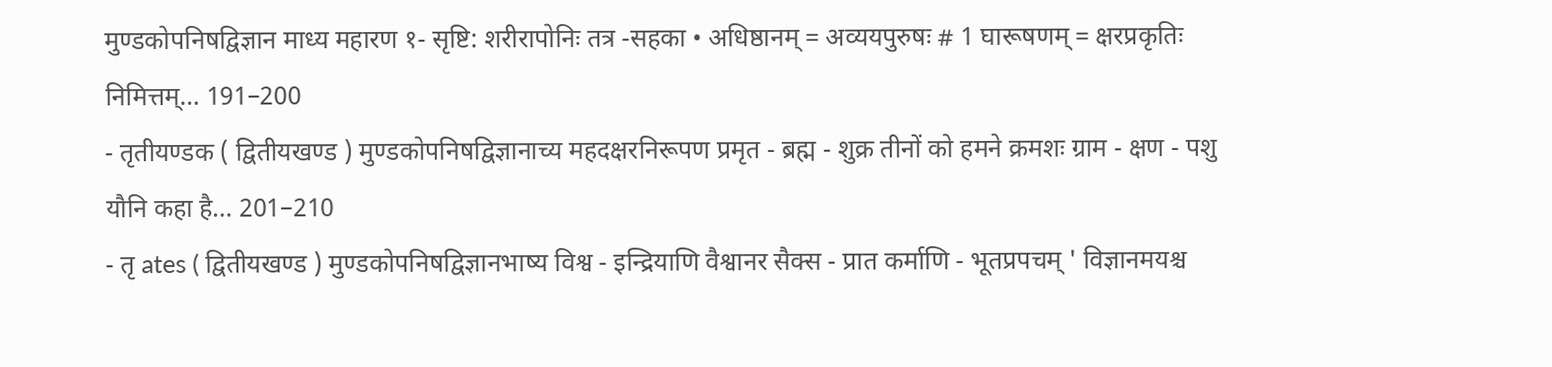मुण्डकोपनिषद्विज्ञान माध्य महारण १- सृष्टि: शरीरापोनिः तत्र -सहका • अधिष्ठानम् = अव्ययपुरुषः # 1 घारूषणम् = क्षरप्रकृतिः निमित्तम्… 191–200
- तृतीयण्डक ( द्वितीयखण्ड ) मुण्डकोपनिषद्विज्ञानाच्य महदक्षरनिरूपण प्रमृत - ब्रह्म - शुक्र तीनों को हमने क्रमशः ग्राम - क्षण - पशु यौनि कहा है… 201–210
- तृ ates ( द्वितीयखण्ड ) मुण्डकोपनिषद्विज्ञानभाष्य विश्व - इन्द्रियाणि वैश्वानर सैक्स - प्रात कर्माणि - भूतप्रपचम् ' विज्ञानमयश्च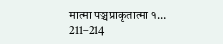मात्मा पञ्चप्राकृतात्मा १… 211–214